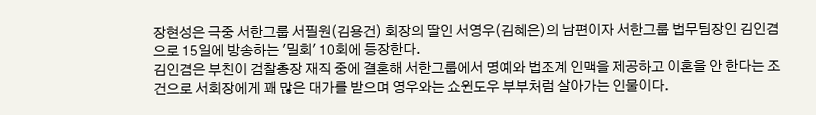장현성은 극중 서한그룹 서필원(김용건) 회장의 딸인 서영우(김혜은)의 남편이자 서한그룹 법무팀장인 김인겸으로 15일에 방송하는 '밀회' 10회에 등장한다.
김인겸은 부친이 검찰총장 재직 중에 결혼해 서한그룹에서 명예와 법조계 인맥을 제공하고 이혼을 안 한다는 조건으로 서회장에게 꽤 많은 대가를 받으며 영우와는 쇼윈도우 부부처럼 살아가는 인물이다.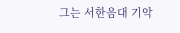그는 서한음대 기악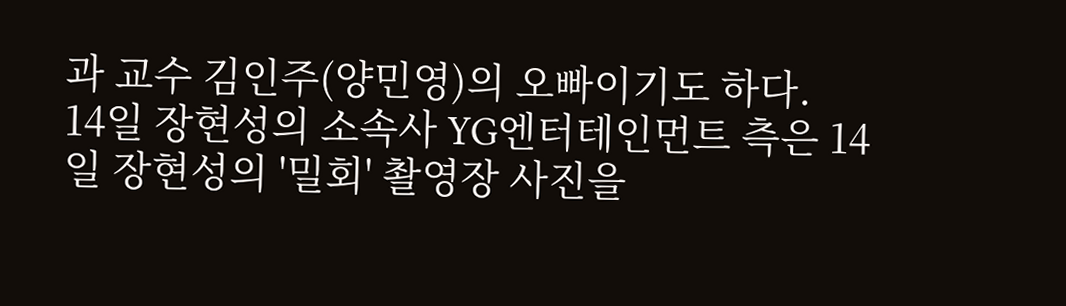과 교수 김인주(양민영)의 오빠이기도 하다.
14일 장현성의 소속사 YG엔터테인먼트 측은 14일 장현성의 '밀회' 촬영장 사진을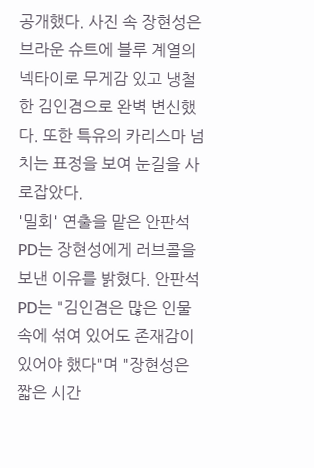공개했다. 사진 속 장현성은 브라운 슈트에 블루 계열의 넥타이로 무게감 있고 냉철한 김인겸으로 완벽 변신했다. 또한 특유의 카리스마 넘치는 표정을 보여 눈길을 사로잡았다.
'밀회' 연출을 맡은 안판석PD는 장현성에게 러브콜을 보낸 이유를 밝혔다. 안판석PD는 "김인겸은 많은 인물 속에 섞여 있어도 존재감이 있어야 했다"며 "장현성은 짧은 시간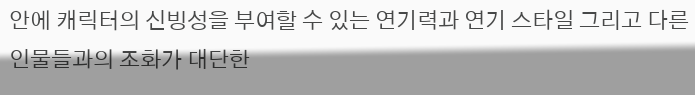안에 캐릭터의 신빙성을 부여할 수 있는 연기력과 연기 스타일 그리고 다른 인물들과의 조화가 대단한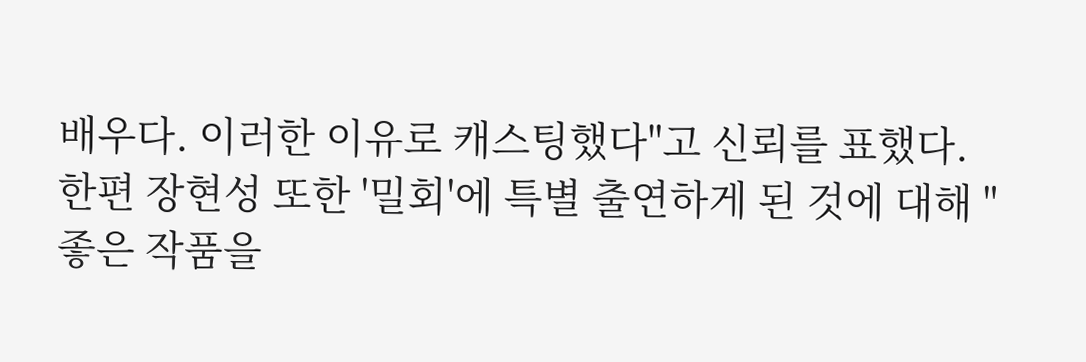배우다. 이러한 이유로 캐스팅했다"고 신뢰를 표했다.
한편 장현성 또한 '밀회'에 특별 출연하게 된 것에 대해 "좋은 작품을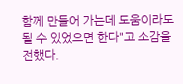함께 만들어 가는데 도움이라도 될 수 있었으면 한다"고 소감을 전했다.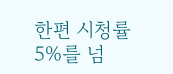한편 시청률 5%를 넘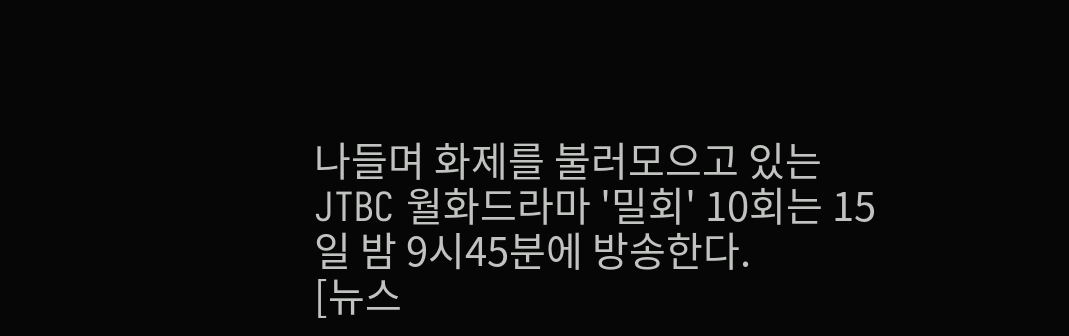나들며 화제를 불러모으고 있는 JTBC 월화드라마 '밀회' 10회는 15일 밤 9시45분에 방송한다.
[뉴스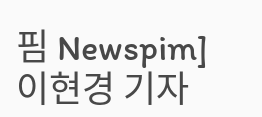핌 Newspim] 이현경 기자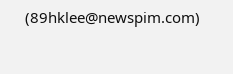(89hklee@newspim.com)